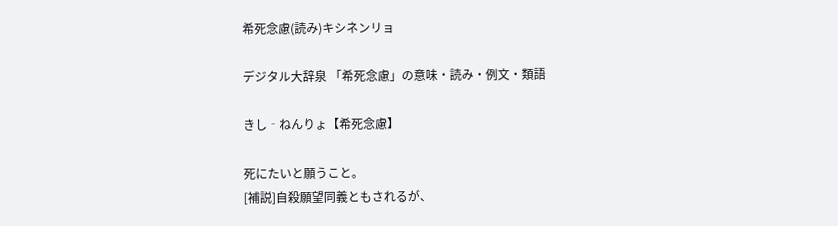希死念慮(読み)キシネンリョ

デジタル大辞泉 「希死念慮」の意味・読み・例文・類語

きし‐ねんりょ【希死念慮】

死にたいと願うこと。
[補説]自殺願望同義ともされるが、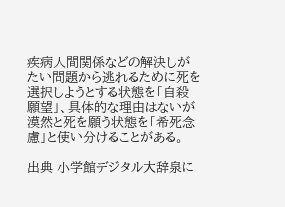疾病人間関係などの解決しがたい問題から逃れるために死を選択しようとする状態を「自殺願望」、具体的な理由はないが漠然と死を願う状態を「希死念慮」と使い分けることがある。

出典 小学館デジタル大辞泉に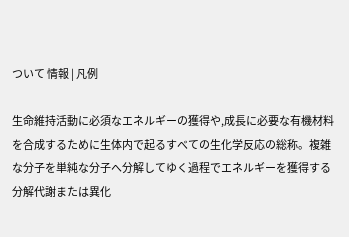ついて 情報 | 凡例

生命維持活動に必須なエネルギーの獲得や,成長に必要な有機材料を合成するために生体内で起るすべての生化学反応の総称。複雑な分子を単純な分子へ分解してゆく過程でエネルギーを獲得する分解代謝または異化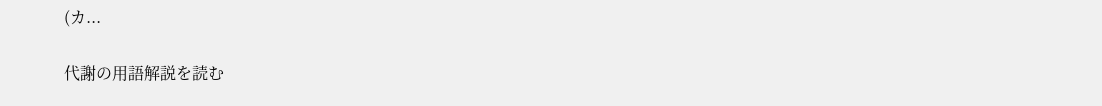(カ...

代謝の用語解説を読む